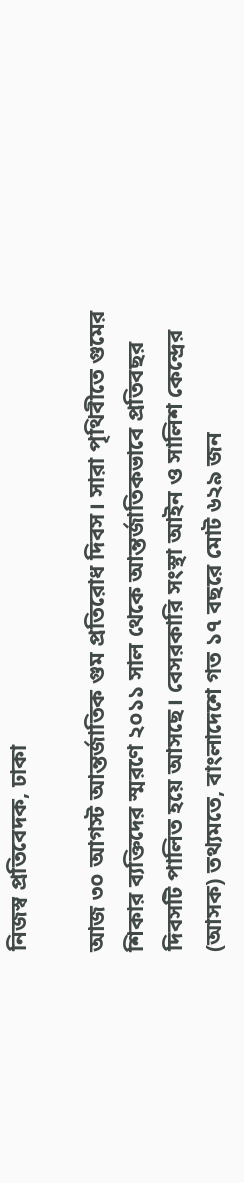নিজস্ব প্রতিবেদক, ঢাকা

আজ ৩০ আগস্ট আন্তর্জাতিক গুম প্রতিরোধ দিবস। সারা পৃথিবীতে গুমের শিকার ব্যক্তিদের স্মরণে ২০১১ সাল থেকে আন্তর্জাতিকভাবে প্রতিবছর দিবসটি পালিত হয়ে আসছে। বেসরকারি সংস্থা আইন ও সালিশ কেন্দ্রের (আসক) তথ্যমতে, বাংলাদেশে গত ১৭ বছরে মোট ৬২৯ জন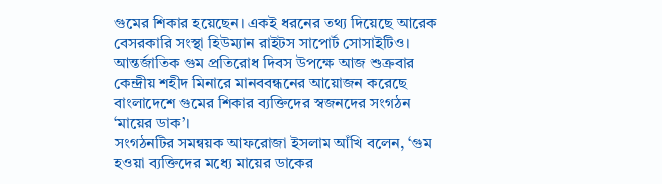গুমের শিকার হয়েছেন। একই ধরনের তথ্য দিয়েছে আরেক বেসরকারি সংস্থা হিউম্যান রাইটস সাপোর্ট সোসাইটিও।
আন্তর্জাতিক গুম প্রতিরোধ দিবস উপক্ষে আজ শুক্রবার কেন্দ্রীয় শহীদ মিনারে মানববন্ধনের আয়োজন করেছে বাংলাদেশে গুমের শিকার ব্যক্তিদের স্বজনদের সংগঠন ‘মায়ের ডাক’।
সংগঠনটির সমন্বয়ক আফরোজা ইসলাম আঁখি বলেন, ‘গুম হওয়া ব্যক্তিদের মধ্যে মায়ের ডাকের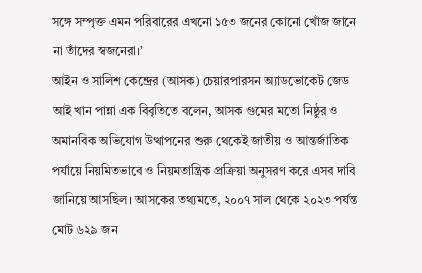সঙ্গে সম্পৃক্ত এমন পরিবারের এখনো ১৫৩ জনের কোনো খোঁজ জানে না তাঁদের স্বজনেরা।’
আইন ও সালিশ কেন্দ্রের (আসক) চেয়ারপারসন অ্যাডভোকেট জেড আই খান পান্না এক বিবৃতিতে বলেন, আসক গুমের মতো নিষ্ঠুর ও অমানবিক অভিযোগ উত্থাপনের শুরু থেকেই জাতীয় ও আন্তর্জাতিক পর্যায়ে নিয়মিতভাবে ও নিয়মতান্ত্রিক প্রক্রিয়া অনুসরণ করে এসব দাবি জানিয়ে আসছিল। আসকের তথ্যমতে, ২০০৭ সাল থেকে ২০২৩ পর্যন্ত মোট ৬২৯ জন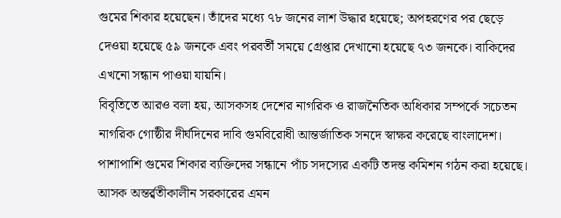গুমের শিকার হয়েছেন। তাঁদের মধ্যে ৭৮ জনের লাশ উদ্ধার হয়েছে; অপহরণের পর ছেড়ে দেওয়া হয়েছে ৫৯ জনকে এবং পরবর্তী সময়ে গ্রেপ্তার দেখানো হয়েছে ৭৩ জনকে। বাকিদের এখনো সন্ধান পাওয়া যায়নি।
বিবৃতিতে আরও বলা হয়, আসকসহ দেশের নাগরিক ও রাজনৈতিক অধিকার সম্পর্কে সচেতন নাগরিক গোষ্ঠীর দীর্ঘদিনের দাবি গুমবিরোধী আন্তর্জাতিক সনদে স্বাক্ষর করেছে বাংলাদেশ। পাশাপাশি গুমের শিকার ব্যক্তিদের সন্ধানে পাঁচ সদস্যের একটি তদন্ত কমিশন গঠন করা হয়েছে। আসক অন্তর্র্বতীকালীন সরকারের এমন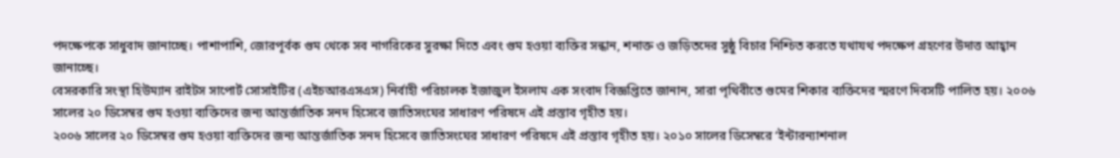পদক্ষেপকে সাধুবাদ জানাচ্ছে। পাশাপাশি, জোরপূর্বক গুম থেকে সব নাগরিকের সুরক্ষা দিতে এবং গুম হওয়া ব্যক্তির সন্ধান, শনাক্ত ও জড়িতদের সুষ্ঠু বিচার নিশ্চিত করতে যথাযথ পদক্ষেপ গ্রহণের উদাত্ত আহ্বান জানাচ্ছে।
বেসরকারি সংস্থা হিউম্যান রাইটস সাপোর্ট সোসাইটির (এইচআরএসএস) নির্বাহী পরিচালক ইজাজুল ইসলাম এক সংবাদ বিজ্ঞপ্তিতে জানান, সারা পৃথিবীতে গুমের শিকার ব্যক্তিদের স্মরণে দিবসটি পালিত হয়। ২০০৬ সালের ২০ ডিসেম্বর গুম হওয়া ব্যক্তিদের জন্য আন্তর্জাতিক সনদ হিসেবে জাতিসংঘের সাধারণ পরিষদে এই প্রস্তাব গৃহীত হয়।
২০০৬ সালের ২০ ডিসেম্বর গুম হওয়া ব্যক্তিদের জন্য আন্তর্জাতিক সনদ হিসেবে জাতিসংঘের সাধারণ পরিষদে এই প্রস্তাব গৃহীত হয়। ২০১০ সালের ডিসেম্বরে ‘ইন্টারন্যাশনাল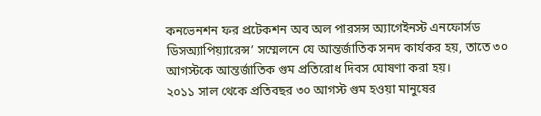কনভেনশন ফর প্রটেকশন অব অল পারসন্স অ্যাগেইনস্ট এনফোর্সড ডিসঅ্যাপিয়্যারেন্স’ সম্মেলনে যে আন্তর্জাতিক সনদ কার্যকর হয়, তাতে ৩০ আগস্টকে আন্তর্জাতিক গুম প্রতিরোধ দিবস ঘোষণা করা হয়।
২০১১ সাল থেকে প্রতিবছর ৩০ আগস্ট গুম হওয়া মানুষের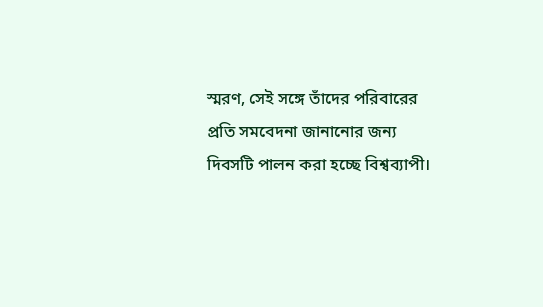স্মরণ, সেই সঙ্গে তাঁদের পরিবারের প্রতি সমবেদনা জানানোর জন্য দিবসটি পালন করা হচ্ছে বিশ্বব্যাপী।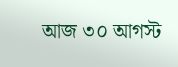আজ ৩০ আগস্ট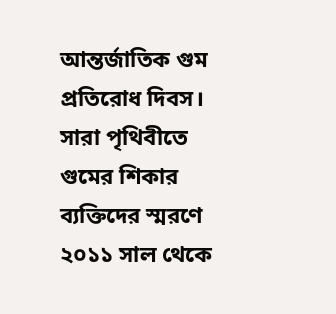আন্তর্জাতিক গুম প্রতিরোধ দিবস। সারা পৃথিবীতে গুমের শিকার ব্যক্তিদের স্মরণে ২০১১ সাল থেকে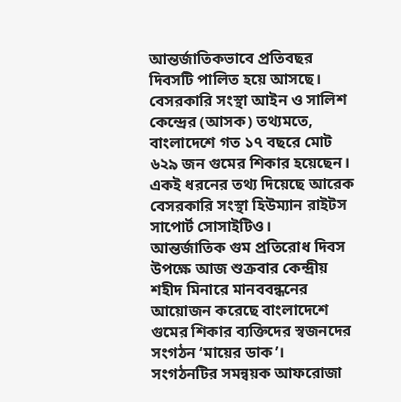আন্তর্জাতিকভাবে প্রতিবছর দিবসটি পালিত হয়ে আসছে। বেসরকারি সংস্থা আইন ও সালিশ কেন্দ্রের (আসক) তথ্যমতে, বাংলাদেশে গত ১৭ বছরে মোট ৬২৯ জন গুমের শিকার হয়েছেন। একই ধরনের তথ্য দিয়েছে আরেক বেসরকারি সংস্থা হিউম্যান রাইটস সাপোর্ট সোসাইটিও।
আন্তর্জাতিক গুম প্রতিরোধ দিবস উপক্ষে আজ শুক্রবার কেন্দ্রীয় শহীদ মিনারে মানববন্ধনের আয়োজন করেছে বাংলাদেশে গুমের শিকার ব্যক্তিদের স্বজনদের সংগঠন ‘মায়ের ডাক’।
সংগঠনটির সমন্বয়ক আফরোজা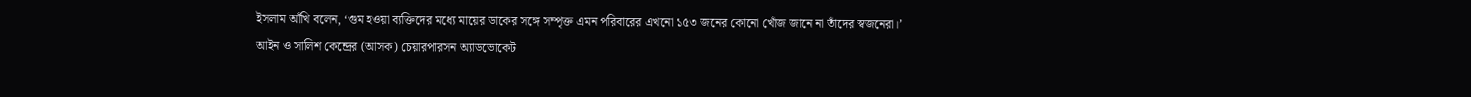ইসলাম আঁখি বলেন, ‘গুম হওয়া ব্যক্তিদের মধ্যে মায়ের ডাকের সঙ্গে সম্পৃক্ত এমন পরিবারের এখনো ১৫৩ জনের কোনো খোঁজ জানে না তাঁদের স্বজনেরা।’
আইন ও সালিশ কেন্দ্রের (আসক) চেয়ারপারসন অ্যাডভোকেট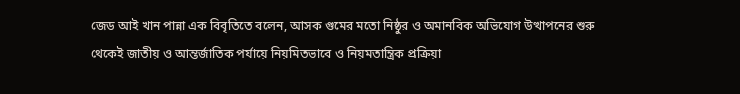জেড আই খান পান্না এক বিবৃতিতে বলেন, আসক গুমের মতো নিষ্ঠুর ও অমানবিক অভিযোগ উত্থাপনের শুরু থেকেই জাতীয় ও আন্তর্জাতিক পর্যায়ে নিয়মিতভাবে ও নিয়মতান্ত্রিক প্রক্রিয়া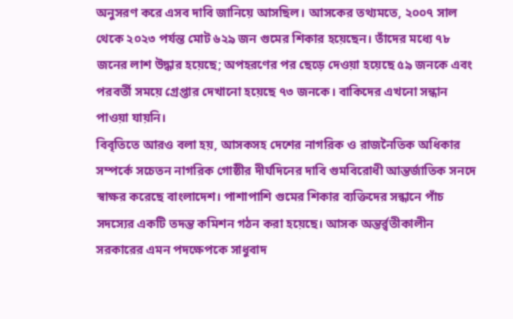অনুসরণ করে এসব দাবি জানিয়ে আসছিল। আসকের তথ্যমতে, ২০০৭ সাল থেকে ২০২৩ পর্যন্ত মোট ৬২৯ জন গুমের শিকার হয়েছেন। তাঁদের মধ্যে ৭৮ জনের লাশ উদ্ধার হয়েছে; অপহরণের পর ছেড়ে দেওয়া হয়েছে ৫৯ জনকে এবং পরবর্তী সময়ে গ্রেপ্তার দেখানো হয়েছে ৭৩ জনকে। বাকিদের এখনো সন্ধান পাওয়া যায়নি।
বিবৃতিতে আরও বলা হয়, আসকসহ দেশের নাগরিক ও রাজনৈতিক অধিকার সম্পর্কে সচেতন নাগরিক গোষ্ঠীর দীর্ঘদিনের দাবি গুমবিরোধী আন্তর্জাতিক সনদে স্বাক্ষর করেছে বাংলাদেশ। পাশাপাশি গুমের শিকার ব্যক্তিদের সন্ধানে পাঁচ সদস্যের একটি তদন্ত কমিশন গঠন করা হয়েছে। আসক অন্তর্র্বতীকালীন সরকারের এমন পদক্ষেপকে সাধুবাদ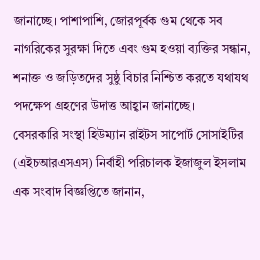জানাচ্ছে। পাশাপাশি, জোরপূর্বক গুম থেকে সব নাগরিকের সুরক্ষা দিতে এবং গুম হওয়া ব্যক্তির সন্ধান, শনাক্ত ও জড়িতদের সুষ্ঠু বিচার নিশ্চিত করতে যথাযথ পদক্ষেপ গ্রহণের উদাত্ত আহ্বান জানাচ্ছে।
বেসরকারি সংস্থা হিউম্যান রাইটস সাপোর্ট সোসাইটির (এইচআরএসএস) নির্বাহী পরিচালক ইজাজুল ইসলাম এক সংবাদ বিজ্ঞপ্তিতে জানান,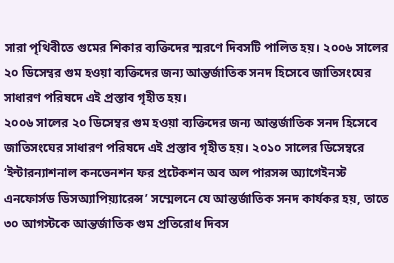সারা পৃথিবীতে গুমের শিকার ব্যক্তিদের স্মরণে দিবসটি পালিত হয়। ২০০৬ সালের ২০ ডিসেম্বর গুম হওয়া ব্যক্তিদের জন্য আন্তর্জাতিক সনদ হিসেবে জাতিসংঘের সাধারণ পরিষদে এই প্রস্তাব গৃহীত হয়।
২০০৬ সালের ২০ ডিসেম্বর গুম হওয়া ব্যক্তিদের জন্য আন্তর্জাতিক সনদ হিসেবে জাতিসংঘের সাধারণ পরিষদে এই প্রস্তাব গৃহীত হয়। ২০১০ সালের ডিসেম্বরে ‘ইন্টারন্যাশনাল কনভেনশন ফর প্রটেকশন অব অল পারসন্স অ্যাগেইনস্ট এনফোর্সড ডিসঅ্যাপিয়্যারেন্স’ সম্মেলনে যে আন্তর্জাতিক সনদ কার্যকর হয়, তাতে ৩০ আগস্টকে আন্তর্জাতিক গুম প্রতিরোধ দিবস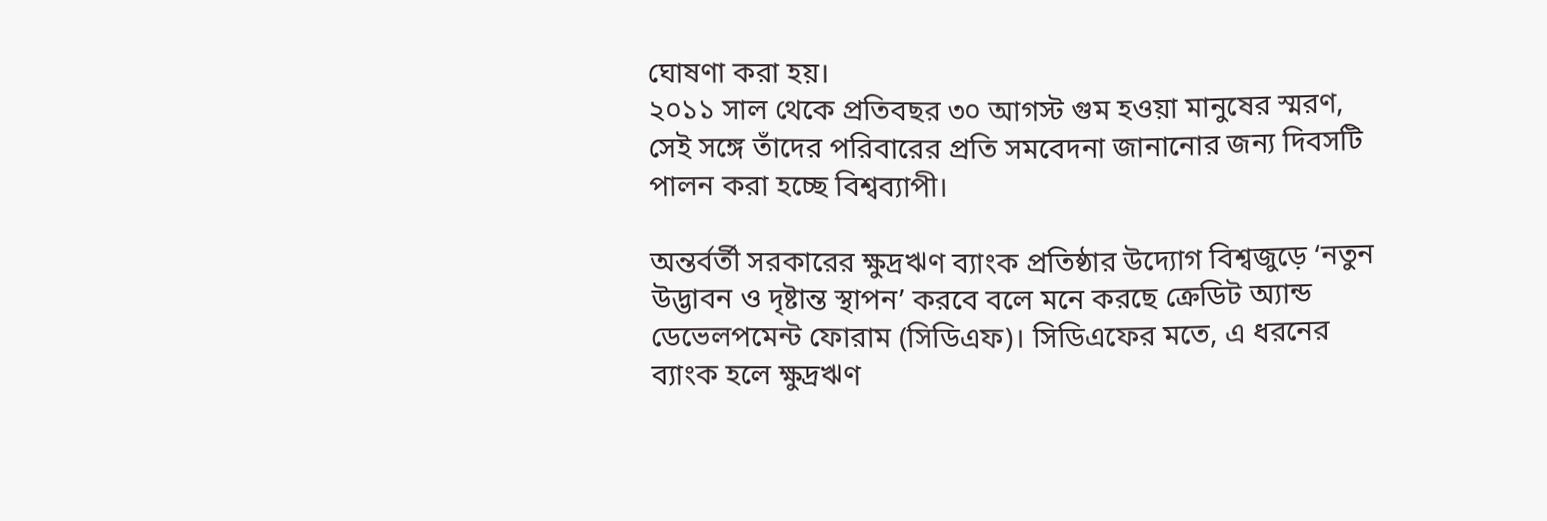ঘোষণা করা হয়।
২০১১ সাল থেকে প্রতিবছর ৩০ আগস্ট গুম হওয়া মানুষের স্মরণ, সেই সঙ্গে তাঁদের পরিবারের প্রতি সমবেদনা জানানোর জন্য দিবসটি পালন করা হচ্ছে বিশ্বব্যাপী।

অন্তর্বর্তী সরকারের ক্ষুদ্রঋণ ব্যাংক প্রতিষ্ঠার উদ্যোগ বিশ্বজুড়ে ‘নতুন উদ্ভাবন ও দৃষ্টান্ত স্থাপন’ করবে বলে মনে করছে ক্রেডিট অ্যান্ড ডেভেলপমেন্ট ফোরাম (সিডিএফ)। সিডিএফের মতে, এ ধরনের ব্যাংক হলে ক্ষুদ্রঋণ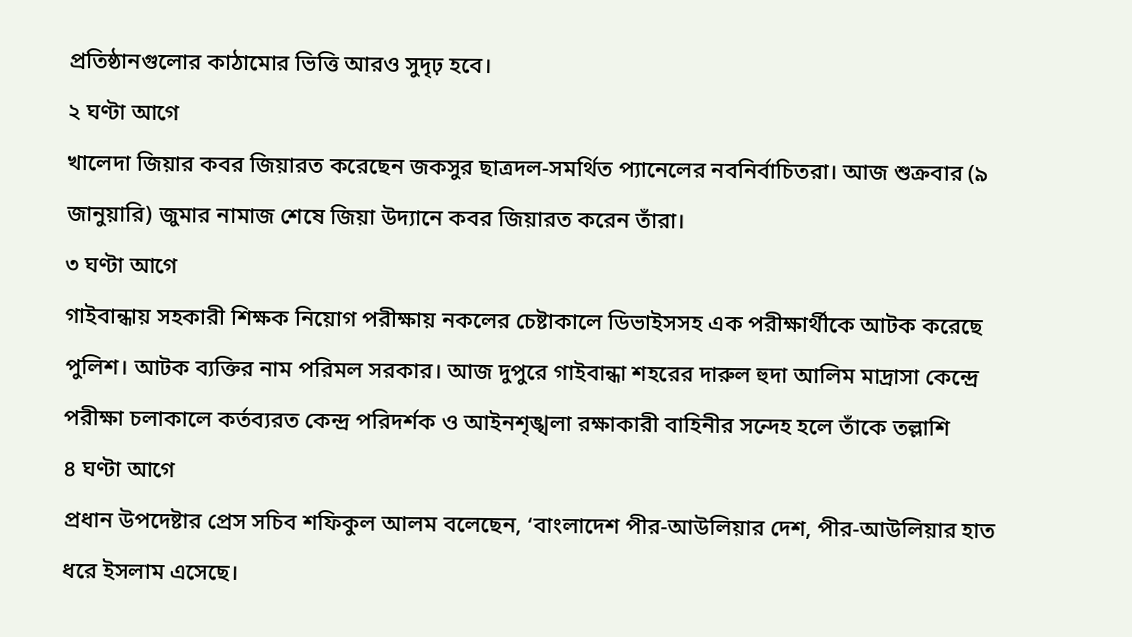প্রতিষ্ঠানগুলোর কাঠামোর ভিত্তি আরও সুদৃঢ় হবে।
২ ঘণ্টা আগে
খালেদা জিয়ার কবর জিয়ারত করেছেন জকসুর ছাত্রদল-সমর্থিত প্যানেলের নবনির্বাচিতরা। আজ শুক্রবার (৯ জানুয়ারি) জুমার নামাজ শেষে জিয়া উদ্যানে কবর জিয়ারত করেন তাঁরা।
৩ ঘণ্টা আগে
গাইবান্ধায় সহকারী শিক্ষক নিয়োগ পরীক্ষায় নকলের চেষ্টাকালে ডিভাইসসহ এক পরীক্ষার্থীকে আটক করেছে পুলিশ। আটক ব্যক্তির নাম পরিমল সরকার। আজ দুপুরে গাইবান্ধা শহরের দারুল হুদা আলিম মাদ্রাসা কেন্দ্রে পরীক্ষা চলাকালে কর্তব্যরত কেন্দ্র পরিদর্শক ও আইনশৃঙ্খলা রক্ষাকারী বাহিনীর সন্দেহ হলে তাঁকে তল্লাশি
৪ ঘণ্টা আগে
প্রধান উপদেষ্টার প্রেস সচিব শফিকুল আলম বলেছেন, ‘বাংলাদেশ পীর-আউলিয়ার দেশ, পীর-আউলিয়ার হাত ধরে ইসলাম এসেছে।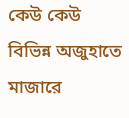কেউ কেউ বিভিন্ন অজুহাতে মাজারে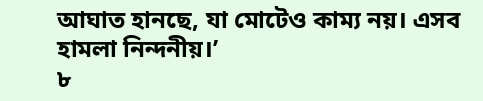আঘাত হানছে, যা মোটেও কাম্য নয়। এসব হামলা নিন্দনীয়।’
৮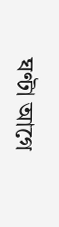ঘণ্টা আগে